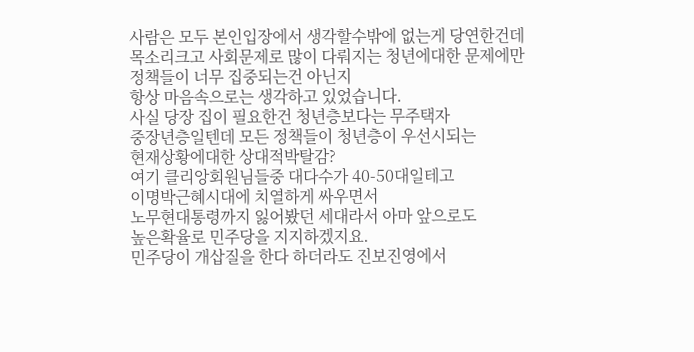사람은 모두 본인입장에서 생각할수밖에 없는게 당연한건데
목소리크고 사회문제로 많이 다뤄지는 청년에대한 문제에만
정책들이 너무 집중되는건 아닌지
항상 마음속으로는 생각하고 있었습니다.
사실 당장 집이 필요한건 청년층보다는 무주택자
중장년층일텐데 모든 정책들이 청년층이 우선시되는
현재상황에대한 상대적박탈감?
여기 클리앙회원님들중 대다수가 40-50대일테고
이명박근혜시대에 치열하게 싸우면서
노무현대통령까지 잃어봤던 세대라서 아마 앞으로도
높은확율로 민주당을 지지하겠지요.
민주당이 개삽질을 한다 하더라도 진보진영에서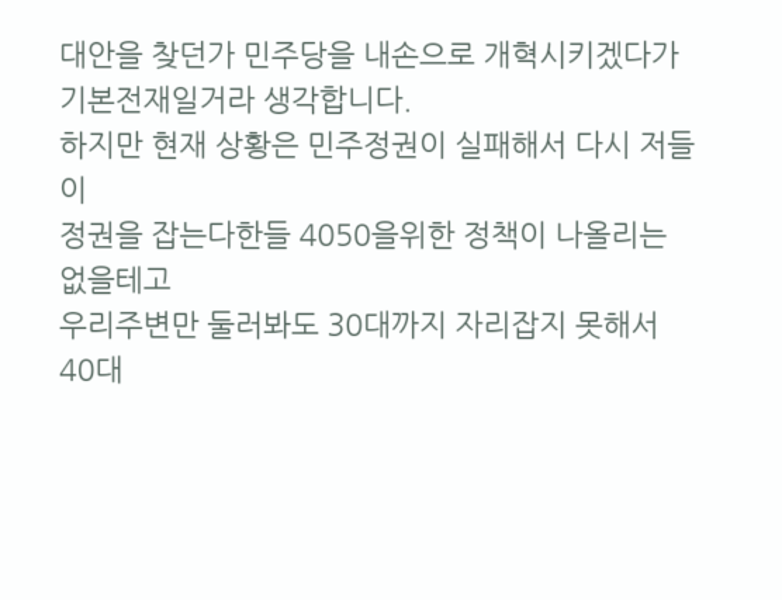대안을 찾던가 민주당을 내손으로 개혁시키겠다가
기본전재일거라 생각합니다.
하지만 현재 상황은 민주정권이 실패해서 다시 저들이
정권을 잡는다한들 4050을위한 정책이 나올리는 없을테고
우리주변만 둘러봐도 30대까지 자리잡지 못해서
40대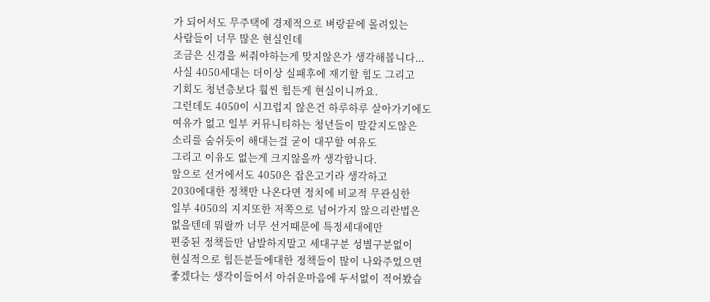가 되어서도 무주택에 경제적으로 벼랑끝에 몰려있는
사람들이 너무 많은 현실인데
조금은 신경을 써줘야하는게 맞지않은가 생각해봅니다...
사실 4050세대는 더이상 실패후에 재기할 힘도 그리고
기회도 청년층보다 훨씬 힘든게 현실이니까요.
그런데도 4050이 시끄럽지 않은건 하루하루 살아가기에도
여유가 없고 일부 커뮤니티하는 청년들이 말같지도않은
소리를 숨쉬듯이 해대는걸 굳이 대꾸할 여유도
그리고 이유도 없는게 크지않을까 생각합니다.
앞으로 선거에서도 4050은 잡은고기라 생각하고
2030에대한 정책만 나온다면 정치에 비교적 무관심한
일부 4050의 지지또한 저쪽으로 넘어가지 않으리란법은
없을텐데 뭐랄까 너무 선거때문에 특정세대에만
편중된 정책들만 남발하지말고 세대구분 성별구분없이
현실적으로 힘든분들에대한 정책들이 많이 나와주었으면
좋겠다는 생각이들어서 아쉬운마음에 두서없이 적어봤습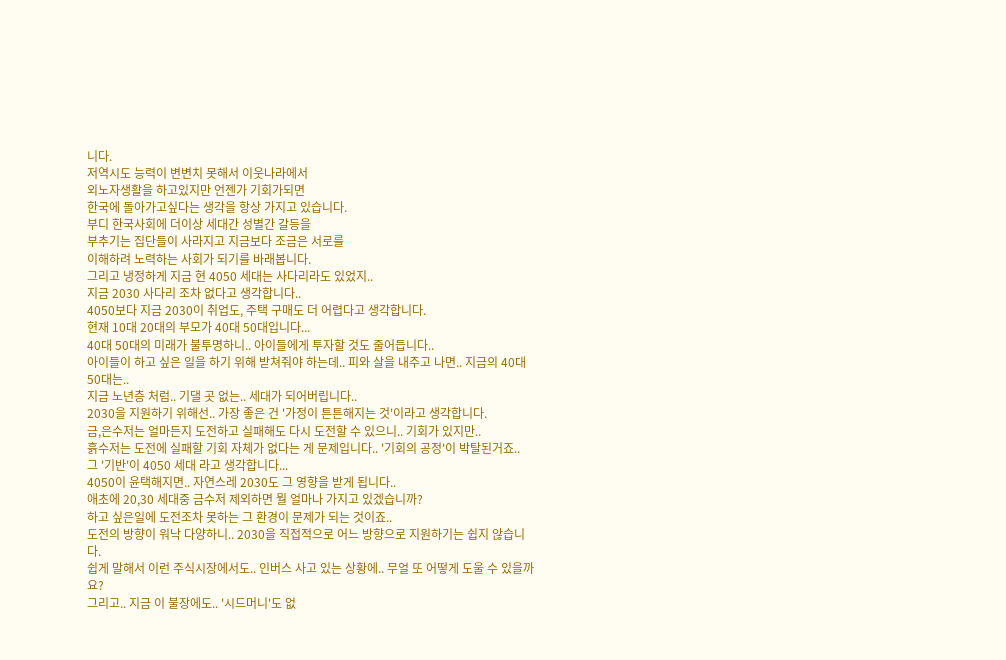니다.
저역시도 능력이 변변치 못해서 이웃나라에서
외노자생활을 하고있지만 언젠가 기회가되면
한국에 돌아가고싶다는 생각을 항상 가지고 있습니다.
부디 한국사회에 더이상 세대간 성별간 갈등을
부추기는 집단들이 사라지고 지금보다 조금은 서로를
이해하려 노력하는 사회가 되기를 바래봅니다.
그리고 냉정하게 지금 현 4050 세대는 사다리라도 있었지..
지금 2030 사다리 조차 없다고 생각합니다..
4050보다 지금 2030이 취업도, 주택 구매도 더 어렵다고 생각합니다.
현재 10대 20대의 부모가 40대 50대입니다...
40대 50대의 미래가 불투명하니.. 아이들에게 투자할 것도 줄어듭니다..
아이들이 하고 싶은 일을 하기 위해 받쳐줘야 하는데.. 피와 살을 내주고 나면.. 지금의 40대 50대는..
지금 노년층 처럼.. 기댈 곳 없는.. 세대가 되어버립니다..
2030을 지원하기 위해선.. 가장 좋은 건 '가정이 튼튼해지는 것'이라고 생각합니다.
금,은수저는 얼마든지 도전하고 실패해도 다시 도전할 수 있으니.. 기회가 있지만..
흙수저는 도전에 실패할 기회 자체가 없다는 게 문제입니다.. '기회의 공정'이 박탈된거죠..
그 '기반'이 4050 세대 라고 생각합니다...
4050이 윤택해지면.. 자연스레 2030도 그 영향을 받게 됩니다..
애초에 20,30 세대중 금수저 제외하면 뭘 얼마나 가지고 있겠습니까?
하고 싶은일에 도전조차 못하는 그 환경이 문제가 되는 것이죠..
도전의 방향이 워낙 다양하니.. 2030을 직접적으로 어느 방향으로 지원하기는 쉽지 않습니다.
쉽게 말해서 이런 주식시장에서도.. 인버스 사고 있는 상황에.. 무얼 또 어떻게 도울 수 있을까요?
그리고.. 지금 이 불장에도.. '시드머니'도 없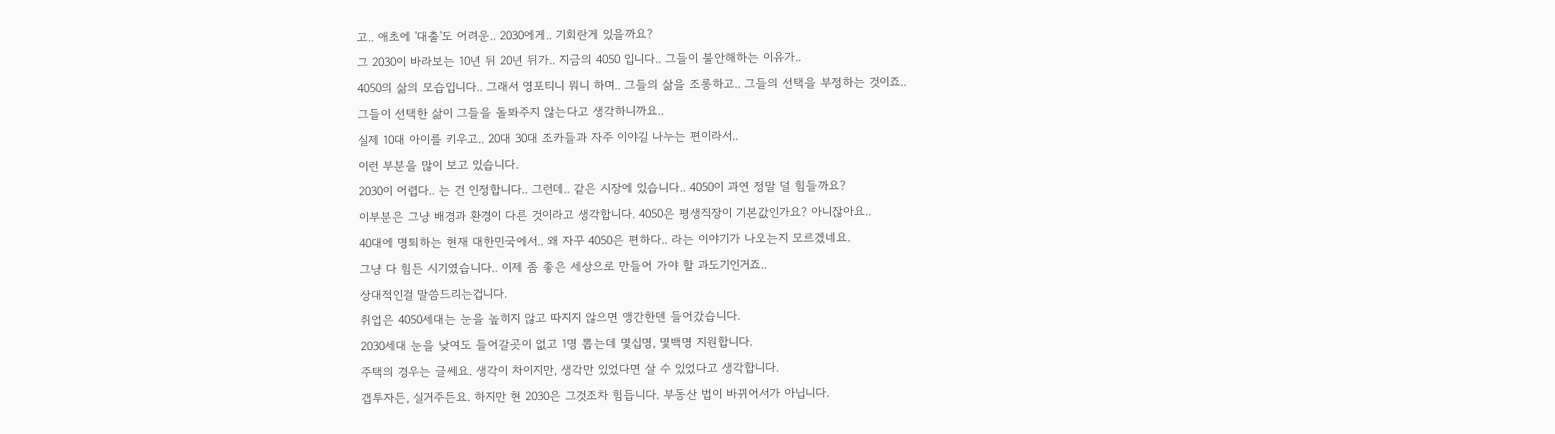고.. 애초에 '대출'도 어려운.. 2030에게.. 기회란게 있을까요?
그 2030이 바라보는 10년 뒤 20년 뒤가.. 지금의 4050 입니다.. 그들이 불안해하는 이유가..
4050의 삶의 모습입니다.. 그래서 영포티니 뭐니 하며.. 그들의 삶을 조롱하고.. 그들의 선택을 부정하는 것이죠..
그들이 선택한 삶이 그들을 돌봐주지 않는다고 생각하니까요..
실제 10대 아이를 키우고.. 20대 30대 조카들과 자주 이야길 나누는 편이라서..
이런 부분을 많이 보고 있습니다.
2030이 어렵다.. 는 건 인정합니다.. 그런데.. 같은 시장에 있습니다.. 4050이 과연 정말 덜 힘들까요?
이부분은 그냥 배경과 환경이 다른 것이라고 생각합니다. 4050은 평생직장이 기본값인가요? 아니잖아요..
40대에 명퇴하는 현재 대한민국에서.. 왜 자꾸 4050은 편하다.. 라는 이야기가 나오는지 모르겠네요.
그냥 다 힘든 시기였습니다.. 이제 좀 좋은 세상으로 만들어 가야 할 과도기인거죠..
상대적인걸 말씀드리는겁니다.
취업은 4050세대는 눈을 높히지 않고 따지지 않으면 앵간한덴 들어갔습니다.
2030세대 눈을 낮여도 들어갈곳이 없고 1명 뽑는데 몇십명, 몇백명 지원합니다.
주택의 경우는 글쎄요. 생각이 차이지만, 생각만 있었다면 살 수 있었다고 생각합니다.
갭투자든, 실거주든요. 하지만 현 2030은 그것조차 힘듭니다. 부동산 법이 바뀌어서가 아닙니다.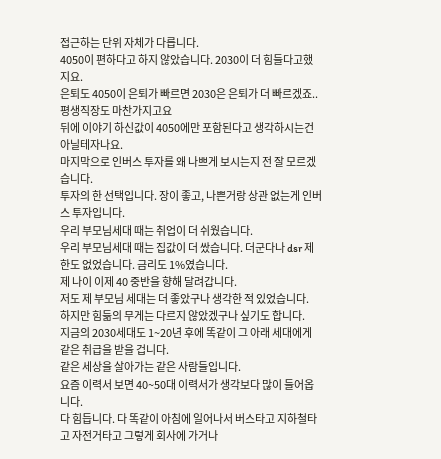접근하는 단위 자체가 다릅니다.
4050이 편하다고 하지 않았습니다. 2030이 더 힘들다고했지요.
은퇴도 4050이 은퇴가 빠르면 2030은 은퇴가 더 빠르겠죠..평생직장도 마찬가지고요
뒤에 이야기 하신값이 4050에만 포함된다고 생각하시는건 아닐테자나요.
마지막으로 인버스 투자를 왜 나쁘게 보시는지 전 잘 모르겠습니다.
투자의 한 선택입니다. 장이 좋고, 나쁜거랑 상관 없는게 인버스 투자입니다.
우리 부모님세대 때는 취업이 더 쉬웠습니다.
우리 부모님세대 때는 집값이 더 쌌습니다. 더군다나 dsr 제한도 없었습니다. 금리도 1%였습니다.
제 나이 이제 40 중반을 향해 달려갑니다.
저도 제 부모님 세대는 더 좋았구나 생각한 적 있었습니다.
하지만 힘듦의 무게는 다르지 않았겠구나 싶기도 합니다.
지금의 2030세대도 1~20년 후에 똑같이 그 아래 세대에게 같은 취급을 받을 겁니다.
같은 세상을 살아가는 같은 사람들입니다.
요즘 이력서 보면 40~50대 이력서가 생각보다 많이 들어옵니다.
다 힘듭니다. 다 똑같이 아침에 일어나서 버스타고 지하철타고 자전거타고 그렇게 회사에 가거나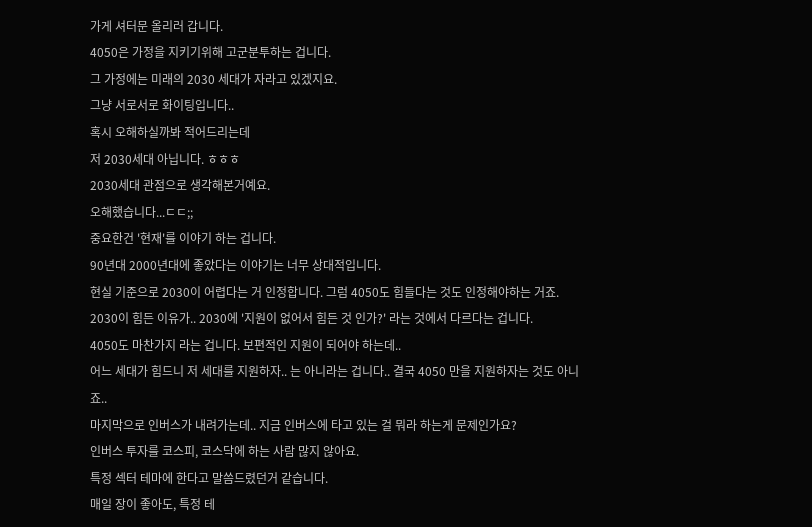가게 셔터문 올리러 갑니다.
4050은 가정을 지키기위해 고군분투하는 겁니다.
그 가정에는 미래의 2030 세대가 자라고 있겠지요.
그냥 서로서로 화이팅입니다..
혹시 오해하실까봐 적어드리는데
저 2030세대 아닙니다. ㅎㅎㅎ
2030세대 관점으로 생각해본거예요.
오해했습니다...ㄷㄷ;;
중요한건 '현재'를 이야기 하는 겁니다.
90년대 2000년대에 좋았다는 이야기는 너무 상대적입니다.
현실 기준으로 2030이 어렵다는 거 인정합니다. 그럼 4050도 힘들다는 것도 인정해야하는 거죠.
2030이 힘든 이유가.. 2030에 '지원이 없어서 힘든 것 인가?' 라는 것에서 다르다는 겁니다.
4050도 마찬가지 라는 겁니다. 보편적인 지원이 되어야 하는데..
어느 세대가 힘드니 저 세대를 지원하자.. 는 아니라는 겁니다.. 결국 4050 만을 지원하자는 것도 아니죠..
마지막으로 인버스가 내려가는데.. 지금 인버스에 타고 있는 걸 뭐라 하는게 문제인가요?
인버스 투자를 코스피, 코스닥에 하는 사람 많지 않아요.
특정 섹터 테마에 한다고 말씀드렸던거 같습니다.
매일 장이 좋아도, 특정 테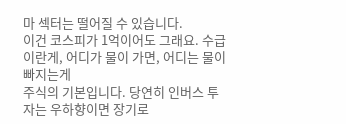마 섹터는 떨어질 수 있습니다.
이건 코스피가 1억이어도 그래요. 수급이란게, 어디가 물이 가면, 어디는 물이 빠지는게
주식의 기본입니다. 당연히 인버스 투자는 우하향이면 장기로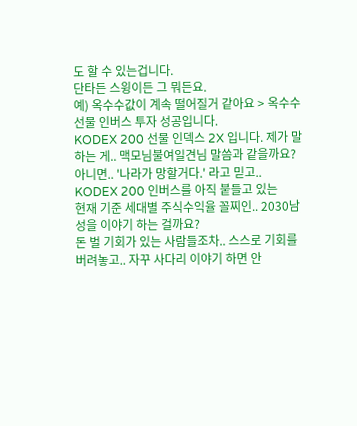도 할 수 있는겁니다.
단타든 스윙이든 그 뭐든요.
예) 옥수수값이 계속 떨어질거 같아요 > 옥수수 선물 인버스 투자 성공입니다.
KODEX 200 선물 인덱스 2X 입니다. 제가 말하는 게.. 맥모님불여일견님 말씀과 같을까요?
아니면.. '나라가 망할거다.' 라고 믿고.. KODEX 200 인버스를 아직 붙들고 있는
현재 기준 세대별 주식수익율 꼴찌인.. 2030남성을 이야기 하는 걸까요?
돈 벌 기회가 있는 사람들조차.. 스스로 기회를 버려놓고.. 자꾸 사다리 이야기 하면 안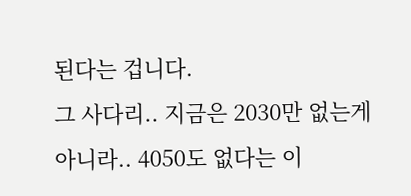된다는 겁니다.
그 사다리.. 지금은 2030만 없는게 아니라.. 4050도 없다는 이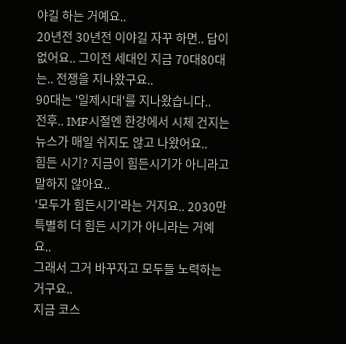야길 하는 거예요..
20년전 30년전 이야길 자꾸 하면.. 답이 없어요.. 그이전 세대인 지금 70대80대는.. 전쟁을 지나왔구요..
90대는 '일제시대'를 지나왔습니다..
전후.. IMF시절엔 한강에서 시체 건지는 뉴스가 매일 쉬지도 않고 나왔어요..
힘든 시기? 지금이 힘든시기가 아니라고 말하지 않아요..
'모두가 힘든시기'라는 거지요.. 2030만 특별히 더 힘든 시기가 아니라는 거예요..
그래서 그거 바꾸자고 모두들 노력하는 거구요..
지금 코스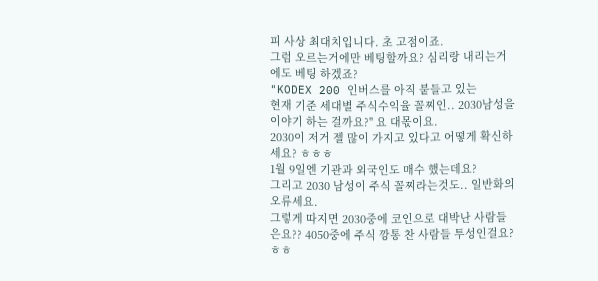피 사상 최대치입니다. 초 고점이죠.
그럼 오르는거에만 베팅할까요? 심리랑 내리는거에도 베팅 하겠죠?
"KODEX 200 인버스를 아직 붙들고 있는
현재 기준 세대별 주식수익율 꼴찌인.. 2030남성을 이야기 하는 걸까요?" 요 대몫이요.
2030이 저거 젤 많이 가지고 있다고 어떻게 확신하세요? ㅎㅎㅎ
1월 9일엔 기관과 외국인도 매수 했는데요?
그리고 2030 남성이 주식 꼴찌라는것도.. 일반화의 오류세요.
그렇게 따지면 2030중에 코인으로 대박난 사람들은요?? 4050중에 주식 깡통 찬 사람들 투성인걸요? ㅎㅎ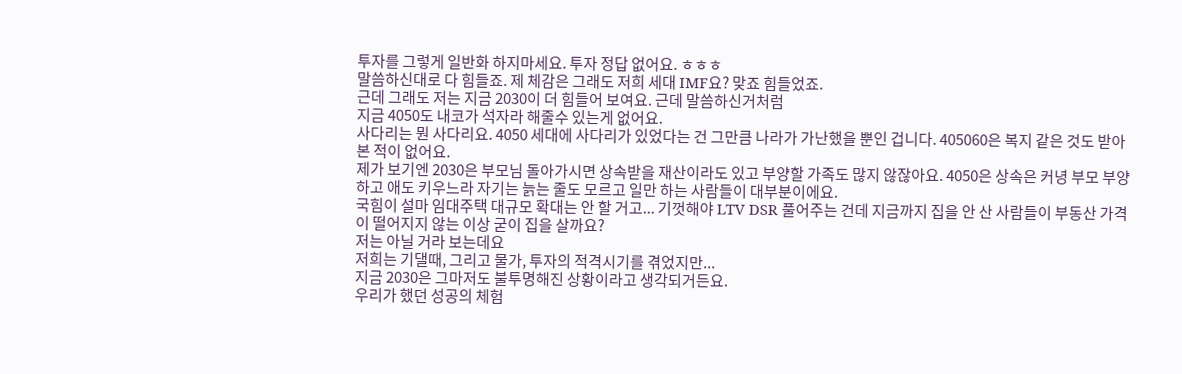투자를 그렇게 일반화 하지마세요. 투자 정답 없어요. ㅎㅎㅎ
말씀하신대로 다 힘들죠. 제 체감은 그래도 저희 세대 IMF요? 맞죠 힘들었죠.
근데 그래도 저는 지금 2030이 더 힘들어 보여요. 근데 말씀하신거처럼
지금 4050도 내코가 석자라 해줄수 있는게 없어요.
사다리는 뭔 사다리요. 4050 세대에 사다리가 있었다는 건 그만큼 나라가 가난했을 뿐인 겁니다. 405060은 복지 같은 것도 받아본 적이 없어요.
제가 보기엔 2030은 부모님 돌아가시면 상속받을 재산이라도 있고 부양할 가족도 많지 않잖아요. 4050은 상속은 커녕 부모 부양하고 애도 키우느라 자기는 늙는 줄도 모르고 일만 하는 사람들이 대부분이에요.
국힘이 설마 임대주택 대규모 확대는 안 할 거고... 기껏해야 LTV DSR 풀어주는 건데 지금까지 집을 안 산 사람들이 부동산 가격이 떨어지지 않는 이상 굳이 집을 살까요?
저는 아닐 거라 보는데요
저희는 기댈때, 그리고 물가, 투자의 적격시기를 겪었지만...
지금 2030은 그마저도 불투명해진 상황이라고 생각되거든요.
우리가 했던 성공의 체험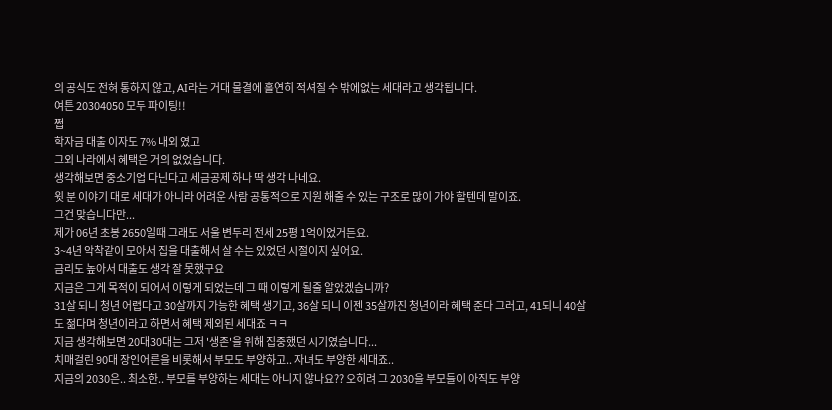의 공식도 전혀 통하지 않고, AI라는 거대 물결에 홀연히 적셔질 수 밖에없는 세대라고 생각됩니다.
여튼 20304050 모두 파이팅!!
쩝
학자금 대출 이자도 7% 내외 였고
그외 나라에서 혜택은 거의 없었습니다.
생각해보면 중소기업 다닌다고 세금공제 하나 딱 생각 나네요.
윗 분 이야기 대로 세대가 아니라 어려운 사람 공통적으로 지원 해줄 수 있는 구조로 많이 가야 할텐데 말이죠.
그건 맞습니다만...
제가 06년 초봉 2650일때 그래도 서울 변두리 전세 25평 1억이었거든요.
3~4년 악착같이 모아서 집을 대출해서 살 수는 있었던 시절이지 싶어요.
금리도 높아서 대출도 생각 잘 못했구요
지금은 그게 목적이 되어서 이렇게 되었는데 그 때 이렇게 될줄 알았겠습니까?
31살 되니 청년 어렵다고 30살까지 가능한 혜택 생기고, 36살 되니 이젠 35살까진 청년이라 혜택 준다 그러고, 41되니 40살도 젊다며 청년이라고 하면서 혜택 제외된 세대죠 ㅋㅋ
지금 생각해보면 20대30대는 그저 '생존'을 위해 집중했던 시기였습니다...
치매걸린 90대 장인어른을 비롯해서 부모도 부양하고.. 자녀도 부양한 세대죠..
지금의 2030은.. 최소한.. 부모를 부양하는 세대는 아니지 않나요?? 오히려 그 2030을 부모들이 아직도 부양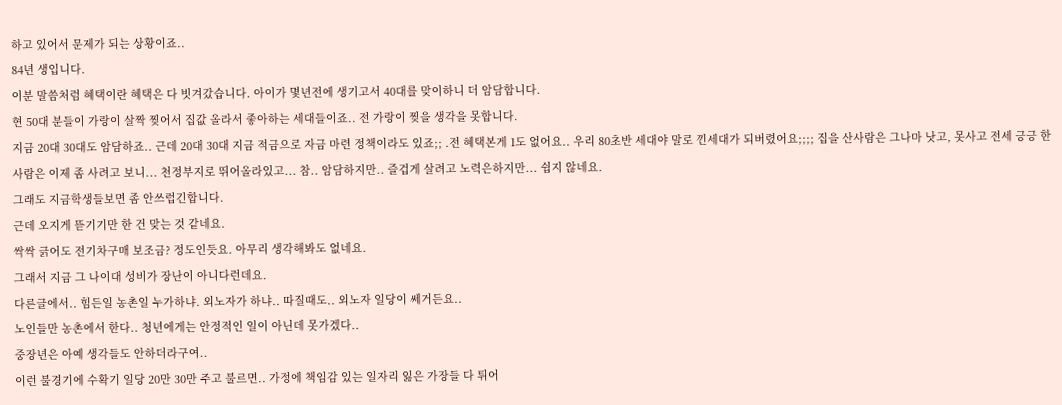하고 있어서 문제가 되는 상황이죠..
84년 생입니다.
이분 말씀처럼 혜택이란 혜택은 다 빗겨갔습니다. 아이가 몇년전에 생기고서 40대를 맞이하니 더 암담합니다.
현 50대 분들이 가랑이 살짝 찢어서 집값 올라서 좋아하는 세대들이죠.. 전 가랑이 찢을 생각을 못합니다.
지금 20대 30대도 암담하죠.. 근데 20대 30대 지금 적금으로 자금 마련 정책이라도 있죠;; .전 혜택본게 1도 없어요.. 우리 80초반 세대야 말로 낀세대가 되버렸어요;;;; 집을 산사람은 그나마 낫고, 못사고 전세 긍긍 한사람은 이제 좀 사려고 보니... 천정부지로 뛰어올라있고... 참.. 암담하지만.. 즐겁게 살려고 노력은하지만... 쉽지 않네요.
그래도 지금학생들보면 좀 안쓰럽긴합니다.
근데 오지게 뜯기기만 한 건 맞는 것 같네요.
싹싹 긁어도 전기차구매 보조금? 정도인듯요. 아무리 생각해봐도 없네요.
그래서 지금 그 나이대 성비가 장난이 아니다런데요.
다른글에서.. 힘든일 농촌일 누가하냐. 외노자가 하냐.. 따질때도.. 외노자 일당이 쎄거든요..
노인들만 농촌에서 한다.. 청년에게는 안정적인 일이 아닌데 못가겠다..
중장년은 아예 생각들도 안하더라구여..
이런 불경기에 수확기 일당 20만 30만 주고 불르면.. 가정에 책임감 있는 일자리 잃은 가장들 다 튀어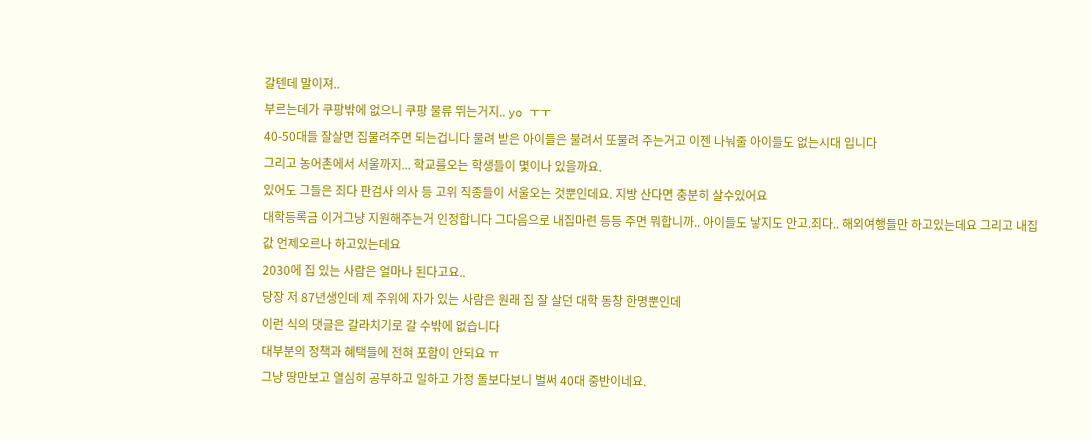갈텐데 말이져..
부르는데가 쿠팡밖에 없으니 쿠팡 물류 뛰는거지.. yo ㅜㅜ
40-50대들 잘살면 집물려주면 되는겁니다 물려 받은 아이들은 불려서 또물려 주는거고 이젠 나눠줄 아이들도 없는시대 입니다
그리고 농어촌에서 서울까지... 학교를오는 학생들이 몇이나 있을까요.
있어도 그들은 죄다 판검사 의사 등 고위 직종들이 서울오는 것뿐인데요. 지방 산다면 충분히 살수있어요
대학등록금 이거그냥 지원해주는거 인정합니다 그다음으로 내집마련 등등 주면 뭐합니까.. 아이들도 낳지도 안고.죄다.. 해외여행들만 하고있는데요 그리고 내집값 언제오르나 하고있는데요
2030에 집 있는 사람은 얼마나 된다고요..
당장 저 87년생인데 제 주위에 자가 있는 사람은 원래 집 잘 살던 대학 동창 한명뿐인데
이런 식의 댓글은 갈라치기로 갈 수밖에 없습니다
대부분의 정책과 혜택들에 전혀 포함이 안되요 ㅠ
그냥 땅만보고 열심히 공부하고 일하고 가정 돌보다보니 벌써 40대 중반이네요.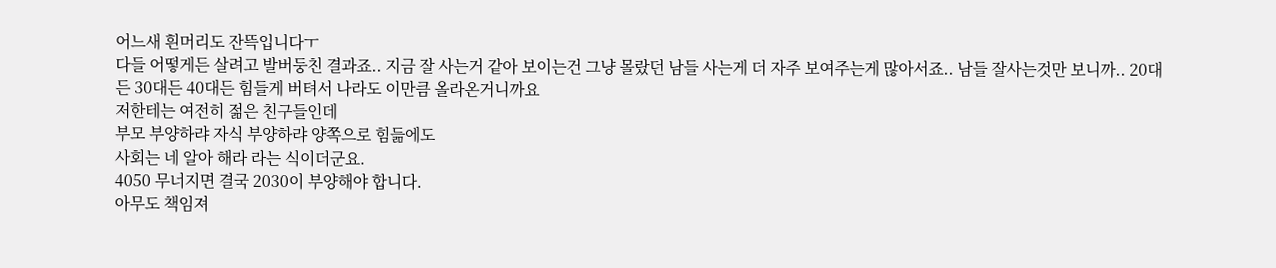어느새 흰머리도 잔뜩입니다ㅜ
다들 어떻게든 살려고 발버둥친 결과죠.. 지금 잘 사는거 같아 보이는건 그냥 몰랐던 남들 사는게 더 자주 보여주는게 많아서죠.. 남들 잘사는것만 보니까.. 20대든 30대든 40대든 힘들게 버텨서 나라도 이만큼 올라온거니까요
저한테는 여전히 젊은 친구들인데
부모 부양하랴 자식 부양하랴 양쪽으로 힘듦에도
사회는 네 알아 해라 라는 식이더군요.
4050 무너지면 결국 2030이 부양해야 합니다.
아무도 책임져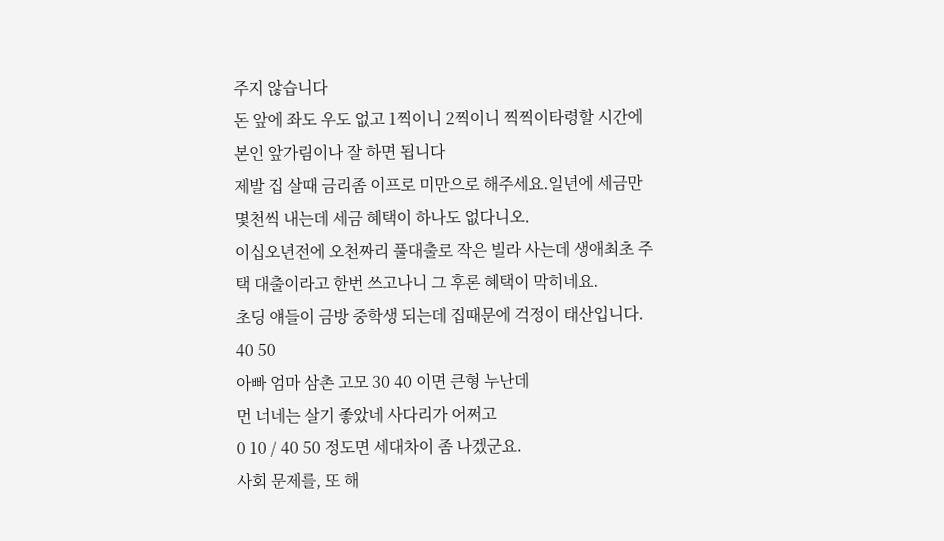주지 않습니다
돈 앞에 좌도 우도 없고 1찍이니 2찍이니 찍찍이타령할 시간에 본인 앞가림이나 잘 하면 됩니다
제발 집 살때 금리좀 이프로 미만으로 해주세요.일년에 세금만 몇천씩 내는데 세금 혜택이 하나도 없다니오.
이십오년전에 오천짜리 풀대출로 작은 빌라 사는데 생애최초 주택 대출이라고 한번 쓰고나니 그 후론 혜택이 막히네요.
초딩 얘들이 금방 중학생 되는데 집때문에 걱정이 태산입니다.
40 50
아빠 엄마 삼촌 고모 30 40 이면 큰형 누난데
먼 너네는 살기 좋았네 사다리가 어쩌고
0 10 / 40 50 정도면 세대차이 좀 나겠군요.
사회 문제를, 또 해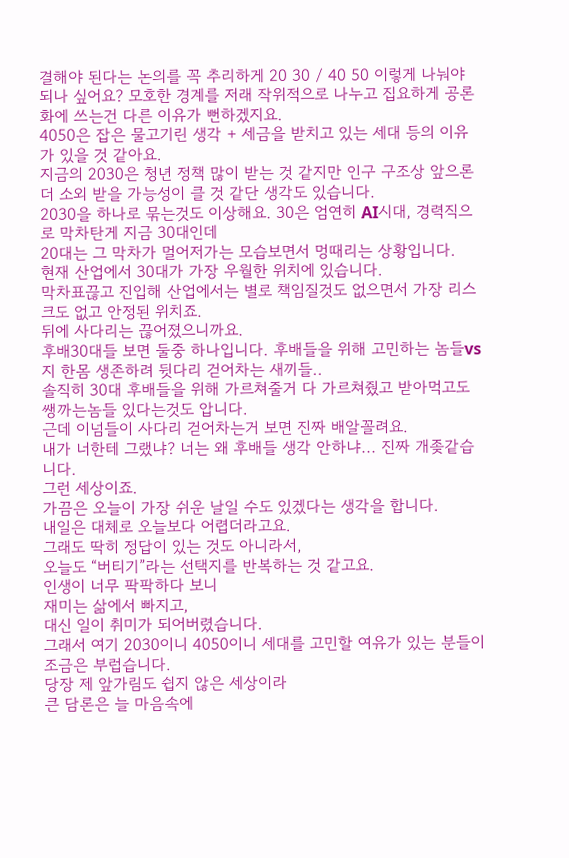결해야 된다는 논의를 꼭 추리하게 20 30 / 40 50 이렇게 나눠야 되나 싶어요? 모호한 경계를 저래 작위적으로 나누고 집요하게 공론화에 쓰는건 다른 이유가 뻔하겠지요.
4050은 잡은 물고기린 생각 + 세금을 받치고 있는 세대 등의 이유가 있을 것 같아요.
지금의 2030은 청년 정책 많이 받는 것 같지만 인구 구조상 앞으론 더 소외 받을 가능성이 클 것 같단 생각도 있습니다.
2030을 하나로 묶는것도 이상해요. 30은 엄연히 AI시대, 경력직으로 막차탄게 지금 30대인데
20대는 그 막차가 멀어저가는 모습보면서 멍때리는 상황입니다.
현재 산업에서 30대가 가장 우월한 위치에 있습니다.
막차표끊고 진입해 산업에서는 별로 책임질것도 없으면서 가장 리스크도 없고 안정된 위치죠.
뒤에 사다리는 끊어졌으니까요.
후배30대들 보면 둘중 하나입니다. 후배들을 위해 고민하는 놈들vs지 한몸 생존하려 뒷다리 걷어차는 새끼들..
솔직히 30대 후배들을 위해 가르쳐줄거 다 가르쳐줬고 받아먹고도 쌩까는놈들 있다는것도 압니다.
근데 이넘들이 사다리 걷어차는거 보면 진짜 배알꼴려요.
내가 너한테 그랬냐? 너는 왜 후배들 생각 안하냐... 진짜 개좆같습니다.
그런 세상이죠.
가끔은 오늘이 가장 쉬운 날일 수도 있겠다는 생각을 합니다.
내일은 대체로 오늘보다 어렵더라고요.
그래도 딱히 정답이 있는 것도 아니라서,
오늘도 “버티기”라는 선택지를 반복하는 것 같고요.
인생이 너무 팍팍하다 보니
재미는 삶에서 빠지고,
대신 일이 취미가 되어버렸습니다.
그래서 여기 2030이니 4050이니 세대를 고민할 여유가 있는 분들이
조금은 부럽습니다.
당장 제 앞가림도 쉽지 않은 세상이라
큰 담론은 늘 마음속에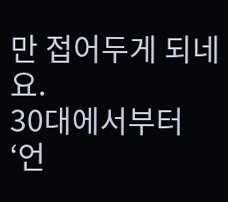만 접어두게 되네요.
30대에서부터 ‘언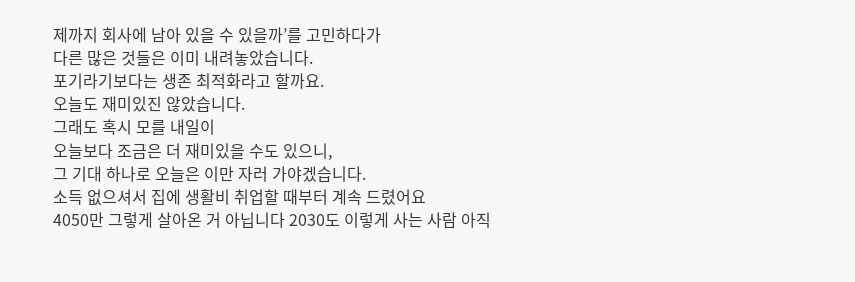제까지 회사에 남아 있을 수 있을까’를 고민하다가
다른 많은 것들은 이미 내려놓았습니다.
포기라기보다는 생존 최적화라고 할까요.
오늘도 재미있진 않았습니다.
그래도 혹시 모를 내일이
오늘보다 조금은 더 재미있을 수도 있으니,
그 기대 하나로 오늘은 이만 자러 가야겠습니다.
소득 없으셔서 집에 생활비 취업할 때부터 계속 드렸어요
4050만 그렇게 살아온 거 아닙니다 2030도 이렇게 사는 사람 아직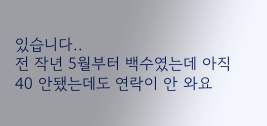있습니다..
전 작년 5월부터 백수였는데 아직 40 안됐는데도 연락이 안 와요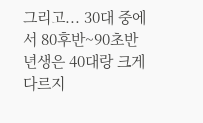그리고... 30대 중에서 80후반~90초반 년생은 40대랑 크게 다르지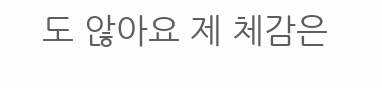도 않아요 제 체감은